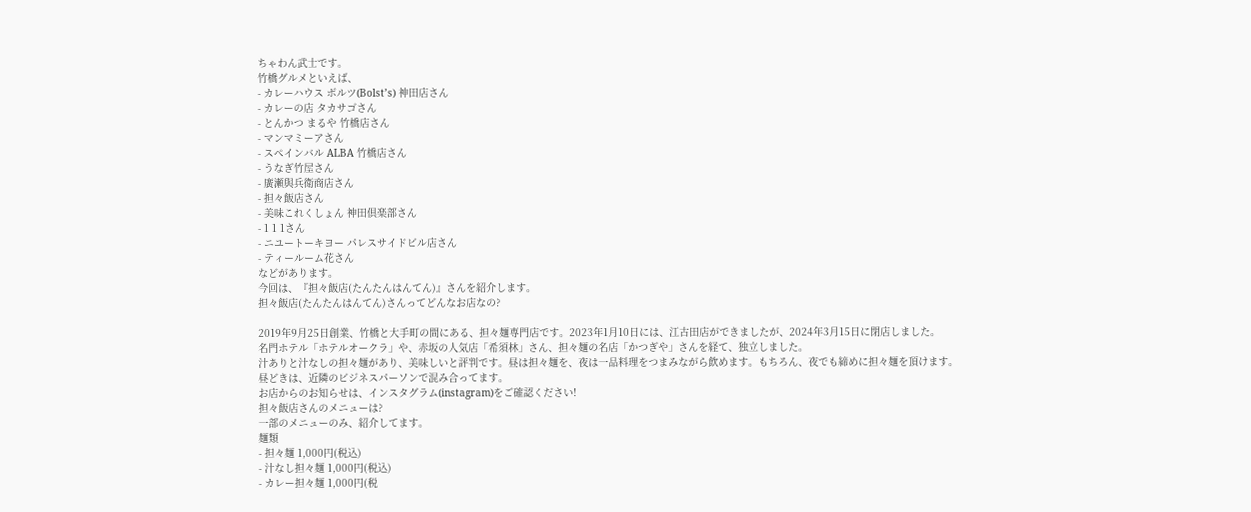ちゃわん武士です。
竹橋グルメといえば、
- カレーハウス ボルツ(Bolst’s) 神田店さん
- カレーの店 タカサゴさん
- とんかつ まるや 竹橋店さん
- マンマミーアさん
- スペインバル ALBA 竹橋店さん
- うなぎ竹屋さん
- 廣瀬與兵衛商店さん
- 担々飯店さん
- 美味これくしょん 神田倶楽部さん
- 1 1 1さん
- ニユートーキヨー パレスサイドビル店さん
- ティールーム花さん
などがあります。
今回は、『担々飯店(たんたんはんてん)』さんを紹介します。
担々飯店(たんたんはんてん)さんってどんなお店なの?

2019年9月25日創業、竹橋と大手町の間にある、担々麺専門店です。2023年1月10日には、江古田店ができましたが、2024年3月15日に閉店しました。
名門ホテル「ホテルオークラ」や、赤坂の人気店「希須林」さん、担々麺の名店「かつぎや」さんを経て、独立しました。
汁ありと汁なしの担々麺があり、美味しいと評判です。昼は担々麺を、夜は一品料理をつまみながら飲めます。もちろん、夜でも締めに担々麺を頂けます。
昼どきは、近隣のビジネスパーソンで混み合ってます。
お店からのお知らせは、インスタグラム(instagram)をご確認ください!
担々飯店さんのメニューは?
一部のメニューのみ、紹介してます。
麺類
- 担々麺 1,000円(税込)
- 汁なし担々麺 1,000円(税込)
- カレー担々麺 1,000円(税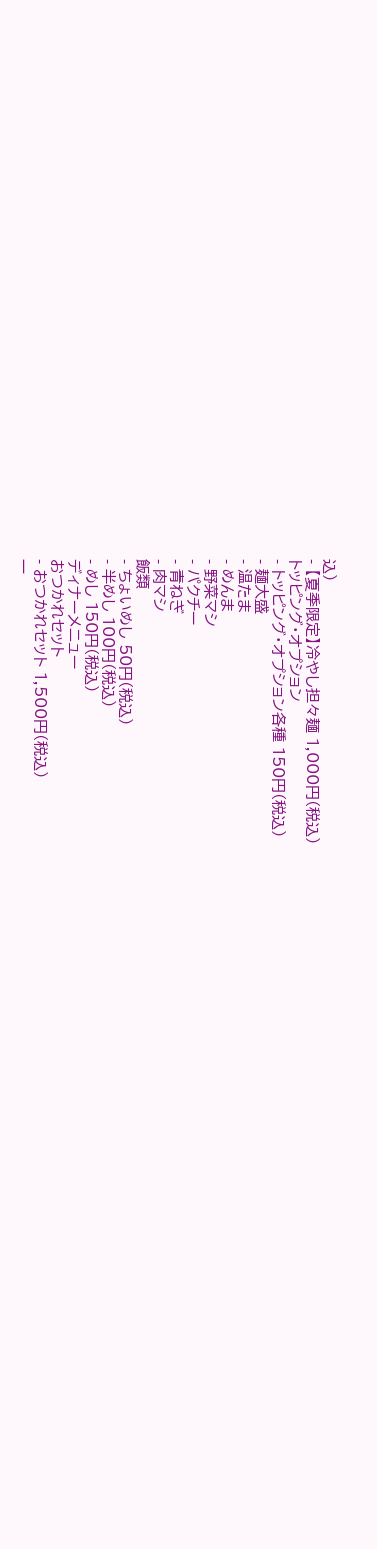込)
- 【夏季限定】冷やし担々麺 1,000円(税込)
トッピング・オプション
- トッピング・オプション各種 150円(税込)
- 麺大盛
- 温たま
- めんま
- 野菜マシ
- パクチー
- 青ねぎ
- 肉マシ
飯類
- ちょいめし 50円(税込)
- 半めし 100円(税込)
- めし 150円(税込)
ディナーメニュー
おつかれセット
- おつかれセット 1,500円(税込)
一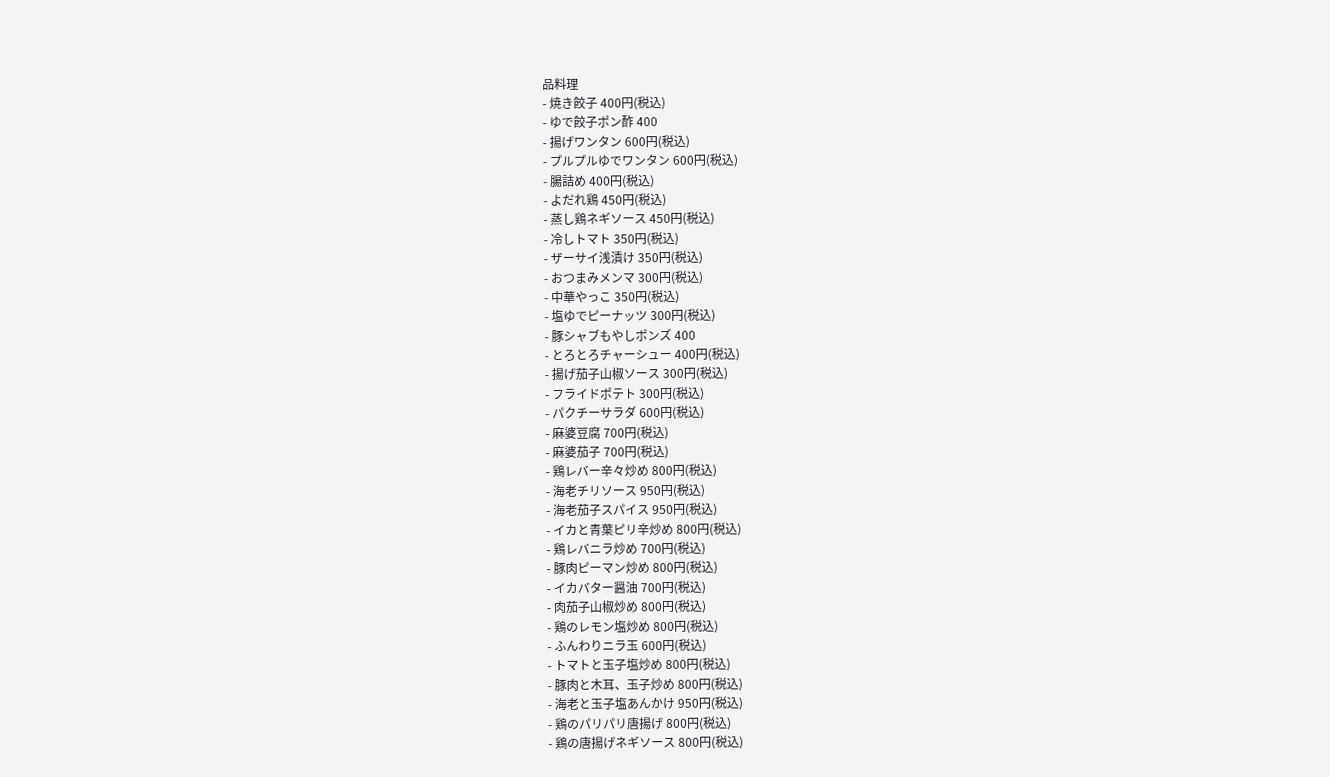品料理
- 焼き餃子 400円(税込)
- ゆで餃子ポン酢 400
- 揚げワンタン 600円(税込)
- プルプルゆでワンタン 600円(税込)
- 腸詰め 400円(税込)
- よだれ鶏 450円(税込)
- 蒸し鶏ネギソース 450円(税込)
- 冷しトマト 350円(税込)
- ザーサイ浅漬け 350円(税込)
- おつまみメンマ 300円(税込)
- 中華やっこ 350円(税込)
- 塩ゆでピーナッツ 300円(税込)
- 豚シャブもやしポンズ 400
- とろとろチャーシュー 400円(税込)
- 揚げ茄子山椒ソース 300円(税込)
- フライドポテト 300円(税込)
- パクチーサラダ 600円(税込)
- 麻婆豆腐 700円(税込)
- 麻婆茄子 700円(税込)
- 鶏レバー辛々炒め 800円(税込)
- 海老チリソース 950円(税込)
- 海老茄子スパイス 950円(税込)
- イカと青葉ピリ辛炒め 800円(税込)
- 鶏レバニラ炒め 700円(税込)
- 豚肉ピーマン炒め 800円(税込)
- イカバター醤油 700円(税込)
- 肉茄子山椒炒め 800円(税込)
- 鶏のレモン塩炒め 800円(税込)
- ふんわりニラ玉 600円(税込)
- トマトと玉子塩炒め 800円(税込)
- 豚肉と木耳、玉子炒め 800円(税込)
- 海老と玉子塩あんかけ 950円(税込)
- 鶏のパリパリ唐揚げ 800円(税込)
- 鶏の唐揚げネギソース 800円(税込)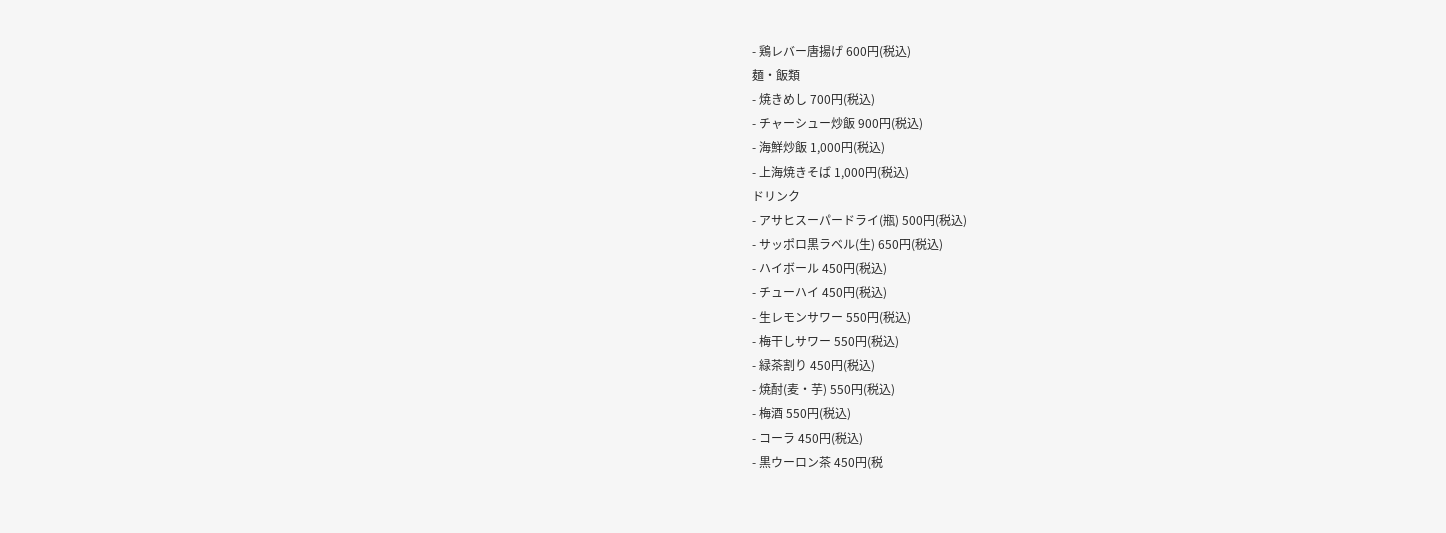- 鶏レバー唐揚げ 600円(税込)
麺・飯類
- 焼きめし 700円(税込)
- チャーシュー炒飯 900円(税込)
- 海鮮炒飯 1,000円(税込)
- 上海焼きそば 1,000円(税込)
ドリンク
- アサヒスーパードライ(瓶) 500円(税込)
- サッポロ黒ラベル(生) 650円(税込)
- ハイボール 450円(税込)
- チューハイ 450円(税込)
- 生レモンサワー 550円(税込)
- 梅干しサワー 550円(税込)
- 緑茶割り 450円(税込)
- 焼酎(麦・芋) 550円(税込)
- 梅酒 550円(税込)
- コーラ 450円(税込)
- 黒ウーロン茶 450円(税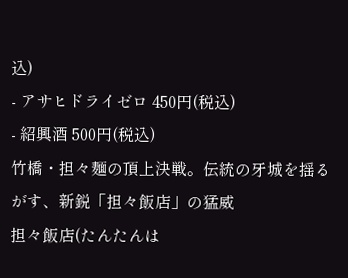込)
- アサヒドライゼロ 450円(税込)
- 紹興酒 500円(税込)
竹橋・担々麺の頂上決戦。伝統の牙城を揺るがす、新鋭「担々飯店」の猛威
担々飯店(たんたんは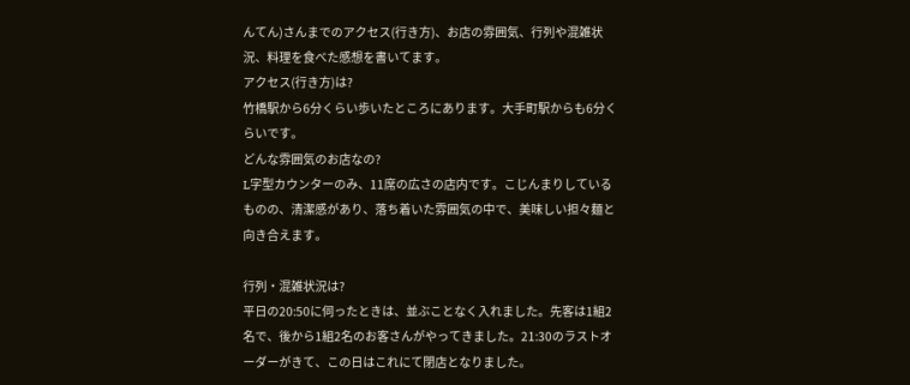んてん)さんまでのアクセス(行き方)、お店の雰囲気、行列や混雑状況、料理を食べた感想を書いてます。
アクセス(行き方)は?
竹橋駅から6分くらい歩いたところにあります。大手町駅からも6分くらいです。
どんな雰囲気のお店なの?
L字型カウンターのみ、11席の広さの店内です。こじんまりしているものの、清潔感があり、落ち着いた雰囲気の中で、美味しい担々麺と向き合えます。

行列・混雑状況は?
平日の20:50に伺ったときは、並ぶことなく入れました。先客は1組2名で、後から1組2名のお客さんがやってきました。21:30のラストオーダーがきて、この日はこれにて閉店となりました。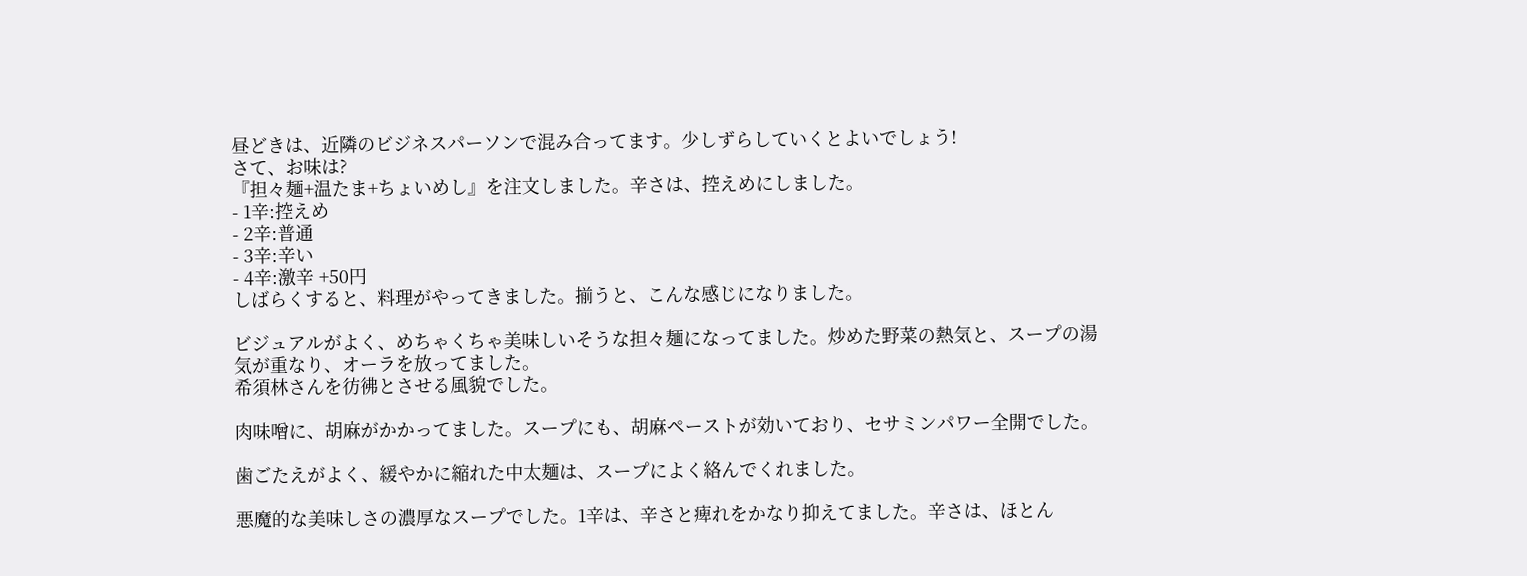昼どきは、近隣のビジネスパーソンで混み合ってます。少しずらしていくとよいでしょう!
さて、お味は?
『担々麺+温たま+ちょいめし』を注文しました。辛さは、控えめにしました。
- 1辛:控えめ
- 2辛:普通
- 3辛:辛い
- 4辛:激辛 +50円
しばらくすると、料理がやってきました。揃うと、こんな感じになりました。

ビジュアルがよく、めちゃくちゃ美味しいそうな担々麺になってました。炒めた野菜の熱気と、スープの湯気が重なり、オーラを放ってました。
希須林さんを彷彿とさせる風貌でした。

肉味噌に、胡麻がかかってました。スープにも、胡麻ペーストが効いており、セサミンパワー全開でした。

歯ごたえがよく、緩やかに縮れた中太麺は、スープによく絡んでくれました。

悪魔的な美味しさの濃厚なスープでした。1辛は、辛さと痺れをかなり抑えてました。辛さは、ほとん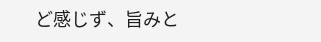ど感じず、旨みと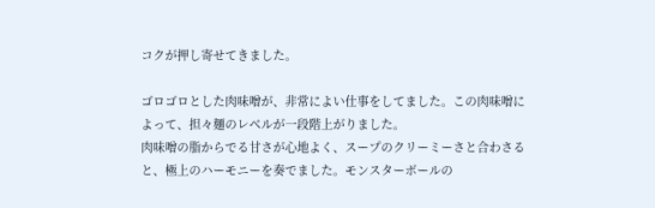コクが押し寄せてきました。

ゴロゴロとした肉味噌が、非常によい仕事をしてました。この肉味噌によって、担々麺のレベルが一段階上がりました。
肉味噌の脂からでる甘さが心地よく、スープのクリーミーさと合わさると、極上のハーモニーを奏でました。モンスターボールの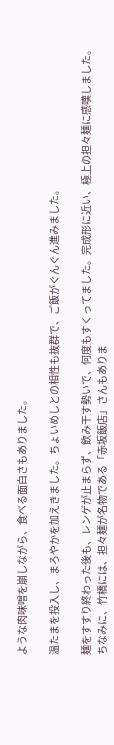ような肉味噌を崩しながら、食べる面白さもありました。

温たまを投入し、まろやかを加えきました。ちょいめしとの相性も抜群で、ご飯がぐんぐん進みました。

麺をすすり終わった後も、レンゲが止まらず、飲み干す勢いで、何度もすくってました。完成形に近い、極上の担々麺に感嘆しました。
ちなみに、竹橋には、担々麺が名物である「赤坂飯店」さんもありま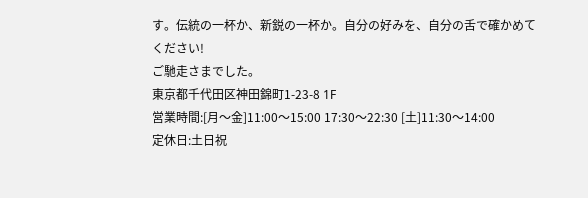す。伝統の一杯か、新鋭の一杯か。自分の好みを、自分の舌で確かめてください!
ご馳走さまでした。
東京都千代田区神田錦町1-23-8 1F
営業時間:[月〜金]11:00〜15:00 17:30〜22:30 [土]11:30〜14:00
定休日:土日祝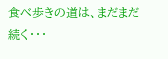食べ歩きの道は、まだまだ続く・・・